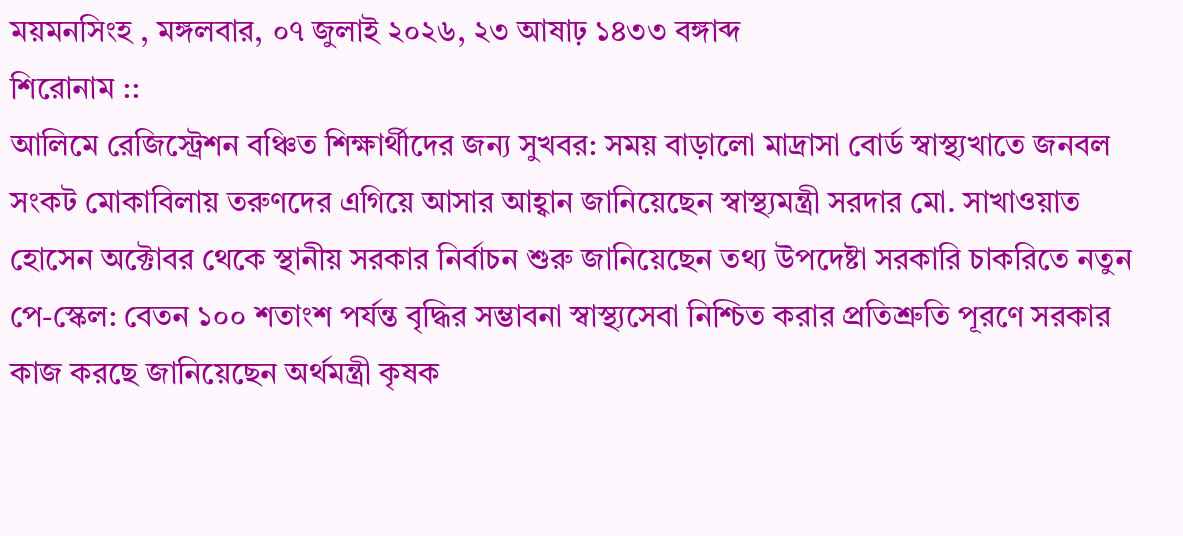ময়মনসিংহ , মঙ্গলবার, ০৭ জুলাই ২০২৬, ২৩ আষাঢ় ১৪৩৩ বঙ্গাব্দ
শিরোনাম ::
আলিমে রেজিস্ট্রেশন বঞ্চিত শিক্ষার্থীদের জন্য সুখবর: সময় বাড়ালো মাদ্রাসা বোর্ড স্বাস্থ্যখাতে জনবল সংকট মোকাবিলায় তরুণদের এগিয়ে আসার আহ্বান জানিয়েছেন স্বাস্থ্যমন্ত্রী সরদার মো. সাখাওয়াত হোসেন অক্টোবর থেকে স্থানীয় সরকার নির্বাচন শুরু জানিয়েছেন তথ্য উপদেষ্টা সরকারি চাকরিতে নতুন পে-স্কেল: বেতন ১০০ শতাংশ পর্যন্ত বৃদ্ধির সম্ভাবনা স্বাস্থ্যসেবা নিশ্চিত করার প্রতিশ্রুতি পূরণে সরকার কাজ করছে জানিয়েছেন অর্থমন্ত্রী কৃষক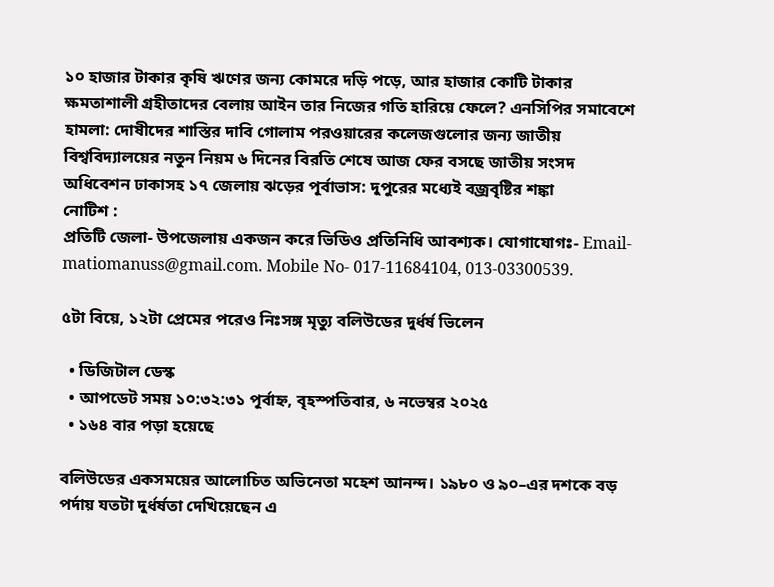১০ হাজার টাকার কৃষি ঋণের জন্য কোমরে দড়ি পড়ে, আর হাজার কোটি টাকার ক্ষমতাশালী গ্রহীতাদের বেলায় আইন তার নিজের গতি হারিয়ে ফেলে? এনসিপির সমাবেশে হামলা: দোষীদের শাস্তির দাবি গোলাম পরওয়ারের কলেজগুলোর জন্য জাতীয় বিশ্ববিদ্যালয়ের নতুন নিয়ম ৬ দিনের বিরতি শেষে আজ ফের বসছে জাতীয় সংসদ অধিবেশন ঢাকাসহ ১৭ জেলায় ঝড়ের পূর্বাভাস: দুপুরের মধ্যেই বজ্রবৃষ্টির শঙ্কা
নোটিশ :
প্রতিটি জেলা- উপজেলায় একজন করে ভিডিও প্রতিনিধি আবশ্যক। যোগাযোগঃ- Email- matiomanuss@gmail.com. Mobile No- 017-11684104, 013-03300539.

৫টা বিয়ে, ১২টা প্রেমের পরেও নিঃসঙ্গ মৃত্যু বলিউডের দুর্ধর্ষ ভিলেন

  • ডিজিটাল ডেস্ক
  • আপডেট সময় ১০:৩২:৩১ পূর্বাহ্ন, বৃহস্পতিবার, ৬ নভেম্বর ২০২৫
  • ১৬৪ বার পড়া হয়েছে

বলিউডের একসময়ের আলোচিত অভিনেতা মহেশ আনন্দ। ১৯৮০ ও ৯০–এর দশকে বড় পর্দায় যতটা দুর্ধর্ষতা দেখিয়েছেন এ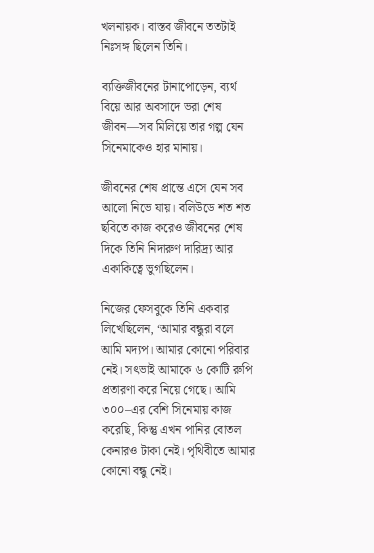খলনায়ক। বাস্তব জীবনে ততটাই নিঃসঙ্গ ছিলেন তিনি।

ব্যক্তিজীবনের টানাপোড়েন, ব্যর্থ বিয়ে আর অবসাদে ভরা শেষ জীবন—সব মিলিয়ে তার গল্প যেন সিনেমাকেও হার মানায়।

জীবনের শেষ প্রান্তে এসে যেন সব আলো নিভে যায়। বলিউডে শত শত ছবিতে কাজ করেও জীবনের শেষ দিকে তিনি নিদারুণ দারিদ্র্য আর একাকিত্বে ভুগছিলেন।

নিজের ফেসবুকে তিনি একবার লিখেছিলেন, ‘আমার বন্ধুরা বলে আমি মদ্যপ। আমার কোনো পরিবার নেই। সৎভাই আমাকে ৬ কোটি রুপি প্রতারণা করে নিয়ে গেছে। আমি ৩০০–এর বেশি সিনেমায় কাজ করেছি, কিন্তু এখন পানির বোতল কেনারও টাকা নেই। পৃথিবীতে আমার কোনো বন্ধু নেই।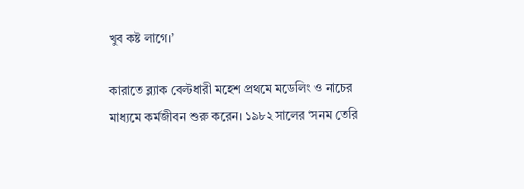খুব কষ্ট লাগে।’

কারাতে ব্ল্যাক বেল্টধারী মহেশ প্রথমে মডেলিং ও নাচের মাধ্যমে কর্মজীবন শুরু করেন। ১৯৮২ সালের ‘সনম তেরি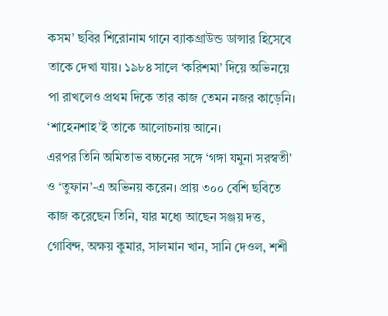কসম’ ছবির শিরোনাম গানে ব্যাকগ্রাউন্ড ডান্সার হিসেবে তাকে দেখা যায়। ১৯৮৪ সালে ‘করিশমা’ দিয়ে অভিনয়ে পা রাখলেও প্রথম দিকে তার কাজ তেমন নজর কাড়েনি। ‘শাহেনশাহ’ই তাকে আলোচনায় আনে।
এরপর তিনি অমিতাভ বচ্চনের সঙ্গে ‘গঙ্গা যমুনা সরস্বতী’ ও ‘তুফান’-এ অভিনয় করেন। প্রায় ৩০০ বেশি ছবিতে কাজ করেছেন তিনি, যার মধ্যে আছেন সঞ্জয় দত্ত, গোবিন্দ, অক্ষয় কুমার, সালমান খান, সানি দেওল, শশী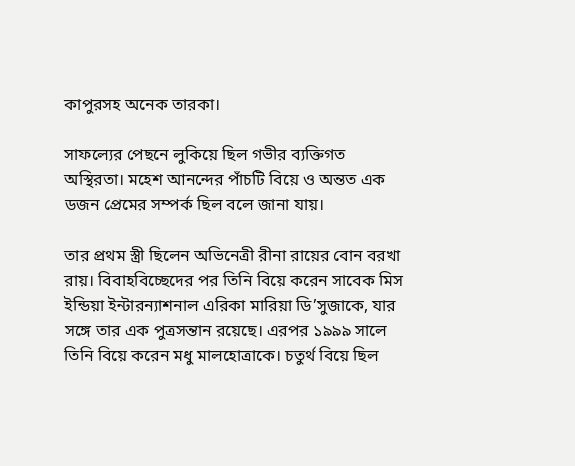কাপুরসহ অনেক তারকা।

সাফল্যের পেছনে লুকিয়ে ছিল গভীর ব্যক্তিগত অস্থিরতা। মহেশ আনন্দের পাঁচটি বিয়ে ও অন্তত এক ডজন প্রেমের সম্পর্ক ছিল বলে জানা যায়।

তার প্রথম স্ত্রী ছিলেন অভিনেত্রী রীনা রায়ের বোন বরখা রায়। বিবাহবিচ্ছেদের পর তিনি বিয়ে করেন সাবেক মিস ইন্ডিয়া ইন্টারন্যাশনাল এরিকা মারিয়া ডি’সুজাকে, যার সঙ্গে তার এক পুত্রসন্তান রয়েছে। এরপর ১৯৯৯ সালে তিনি বিয়ে করেন মধু মালহোত্রাকে। চতুর্থ বিয়ে ছিল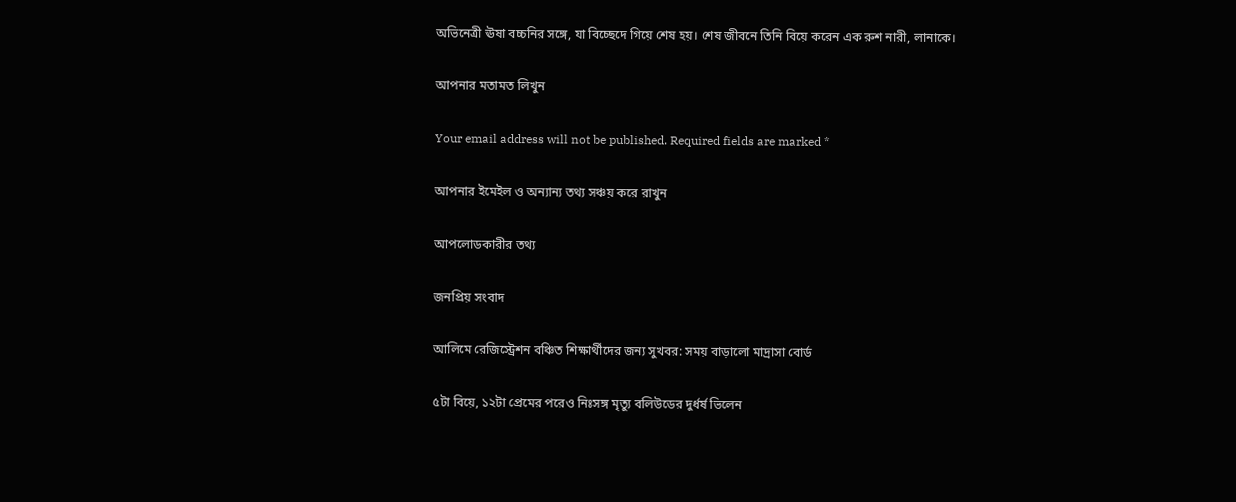অভিনেত্রী ঊষা বচ্চনির সঙ্গে, যা বিচ্ছেদে গিয়ে শেষ হয়। শেষ জীবনে তিনি বিয়ে করেন এক রুশ নারী, লানাকে।

আপনার মতামত লিখুন

Your email address will not be published. Required fields are marked *

আপনার ইমেইল ও অন্যান্য তথ্য সঞ্চয় করে রাখুন

আপলোডকারীর তথ্য

জনপ্রিয় সংবাদ

আলিমে রেজিস্ট্রেশন বঞ্চিত শিক্ষার্থীদের জন্য সুখবর: সময় বাড়ালো মাদ্রাসা বোর্ড

৫টা বিয়ে, ১২টা প্রেমের পরেও নিঃসঙ্গ মৃত্যু বলিউডের দুর্ধর্ষ ভিলেন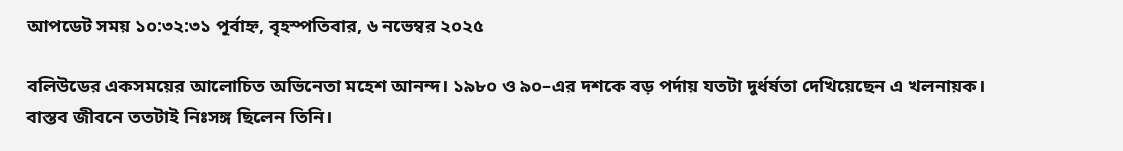আপডেট সময় ১০:৩২:৩১ পূর্বাহ্ন, বৃহস্পতিবার, ৬ নভেম্বর ২০২৫

বলিউডের একসময়ের আলোচিত অভিনেতা মহেশ আনন্দ। ১৯৮০ ও ৯০–এর দশকে বড় পর্দায় যতটা দুর্ধর্ষতা দেখিয়েছেন এ খলনায়ক। বাস্তব জীবনে ততটাই নিঃসঙ্গ ছিলেন তিনি।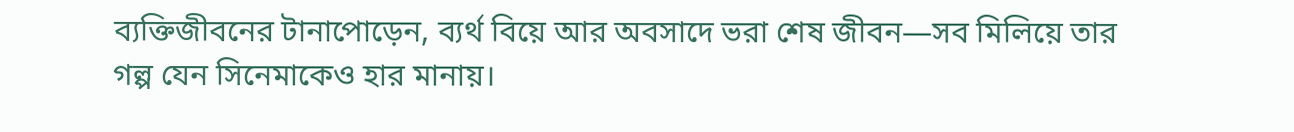ব্যক্তিজীবনের টানাপোড়েন, ব্যর্থ বিয়ে আর অবসাদে ভরা শেষ জীবন—সব মিলিয়ে তার গল্প যেন সিনেমাকেও হার মানায়।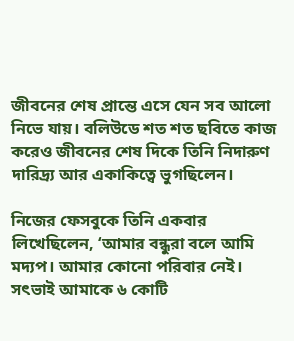জীবনের শেষ প্রান্তে এসে যেন সব আলো নিভে যায়। বলিউডে শত শত ছবিতে কাজ করেও জীবনের শেষ দিকে তিনি নিদারুণ দারিদ্র্য আর একাকিত্বে ভুগছিলেন।

নিজের ফেসবুকে তিনি একবার লিখেছিলেন, ‘আমার বন্ধুরা বলে আমি মদ্যপ। আমার কোনো পরিবার নেই। সৎভাই আমাকে ৬ কোটি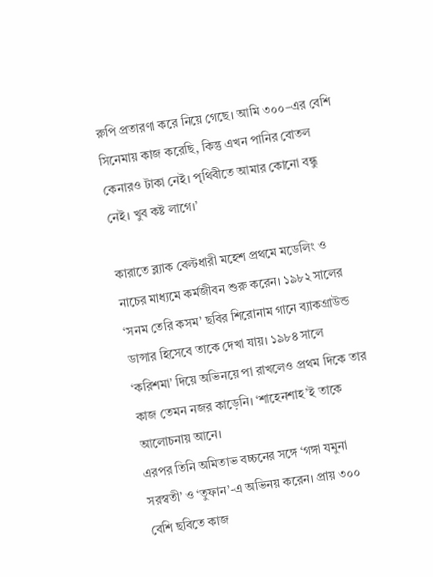রুপি প্রতারণা করে নিয়ে গেছে। আমি ৩০০–এর বেশি সিনেমায় কাজ করেছি, কিন্তু এখন পানির বোতল কেনারও টাকা নেই। পৃথিবীতে আমার কোনো বন্ধু নেই। খুব কষ্ট লাগে।’

কারাতে ব্ল্যাক বেল্টধারী মহেশ প্রথমে মডেলিং ও নাচের মাধ্যমে কর্মজীবন শুরু করেন। ১৯৮২ সালের ‘সনম তেরি কসম’ ছবির শিরোনাম গানে ব্যাকগ্রাউন্ড ডান্সার হিসেবে তাকে দেখা যায়। ১৯৮৪ সালে ‘করিশমা’ দিয়ে অভিনয়ে পা রাখলেও প্রথম দিকে তার কাজ তেমন নজর কাড়েনি। ‘শাহেনশাহ’ই তাকে আলোচনায় আনে।
এরপর তিনি অমিতাভ বচ্চনের সঙ্গে ‘গঙ্গা যমুনা সরস্বতী’ ও ‘তুফান’-এ অভিনয় করেন। প্রায় ৩০০ বেশি ছবিতে কাজ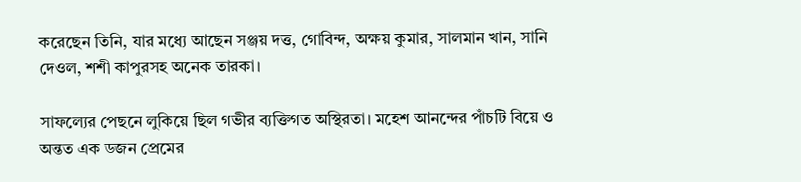করেছেন তিনি, যার মধ্যে আছেন সঞ্জয় দত্ত, গোবিন্দ, অক্ষয় কুমার, সালমান খান, সানি দেওল, শশী কাপুরসহ অনেক তারকা।

সাফল্যের পেছনে লুকিয়ে ছিল গভীর ব্যক্তিগত অস্থিরতা। মহেশ আনন্দের পাঁচটি বিয়ে ও অন্তত এক ডজন প্রেমের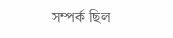সম্পর্ক ছিল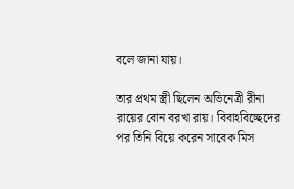বলে জানা যায়।

তার প্রথম স্ত্রী ছিলেন অভিনেত্রী রীনা রায়ের বোন বরখা রায়। বিবাহবিচ্ছেদের পর তিনি বিয়ে করেন সাবেক মিস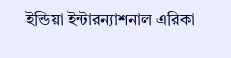ইন্ডিয়া ইন্টারন্যাশনাল এরিকা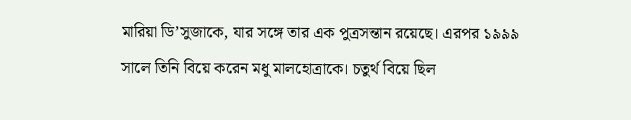মারিয়া ডি’সুজাকে, যার সঙ্গে তার এক পুত্রসন্তান রয়েছে। এরপর ১৯৯৯ সালে তিনি বিয়ে করেন মধু মালহোত্রাকে। চতুর্থ বিয়ে ছিল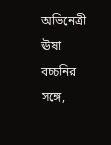অভিনেত্রী ঊষা বচ্চনির সঙ্গে,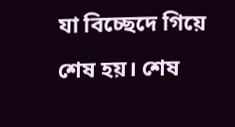যা বিচ্ছেদে গিয়ে শেষ হয়। শেষ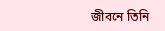জীবনে তিনি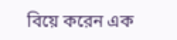বিয়ে করেন এক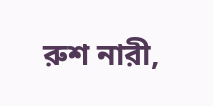রুশ নারী,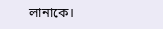লানাকে।